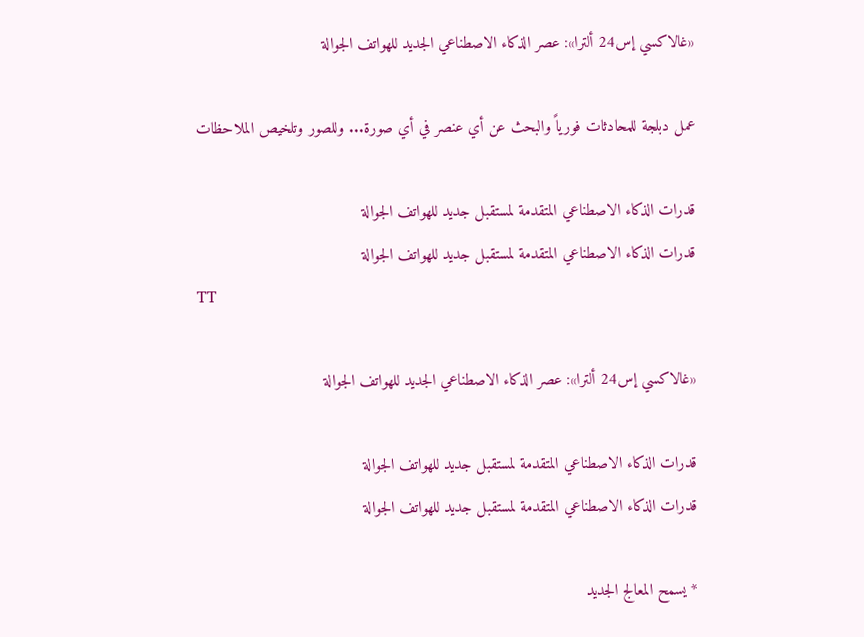«غالاكسي إس24 ألترا»: عصر الذكاء الاصطناعي الجديد للهواتف الجوالة

عمل دبلجة للمحادثات فورياً والبحث عن أي عنصر في أي صورة... وللصور وتلخيص الملاحظات

قدرات الذكاء الاصطناعي المتقدمة لمستقبل جديد للهواتف الجوالة
قدرات الذكاء الاصطناعي المتقدمة لمستقبل جديد للهواتف الجوالة
TT

«غالاكسي إس24 ألترا»: عصر الذكاء الاصطناعي الجديد للهواتف الجوالة

قدرات الذكاء الاصطناعي المتقدمة لمستقبل جديد للهواتف الجوالة
قدرات الذكاء الاصطناعي المتقدمة لمستقبل جديد للهواتف الجوالة

* يسمح المعالج الجديد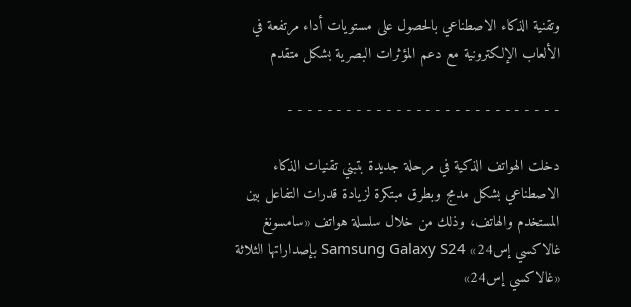وتقنية الذكاء الاصطناعي بالحصول على مستويات أداء مرتفعة في الألعاب الإلكترونية مع دعم المؤثرات البصرية بشكل متقدم

- - - - - - - - - - - - - - - - - - - - - - - - - - - -

دخلت الهواتف الذكية في مرحلة جديدة بتبني تقنيات الذكاء الاصطناعي بشكل مدمج وبطرق مبتكرة لزيادة قدرات التفاعل بين المستخدم والهاتف، وذلك من خلال سلسلة هواتف «سامسونغ غالاكسي إس24» Samsung Galaxy S24 بإصداراتها الثلاثة «غالاكسي إس24»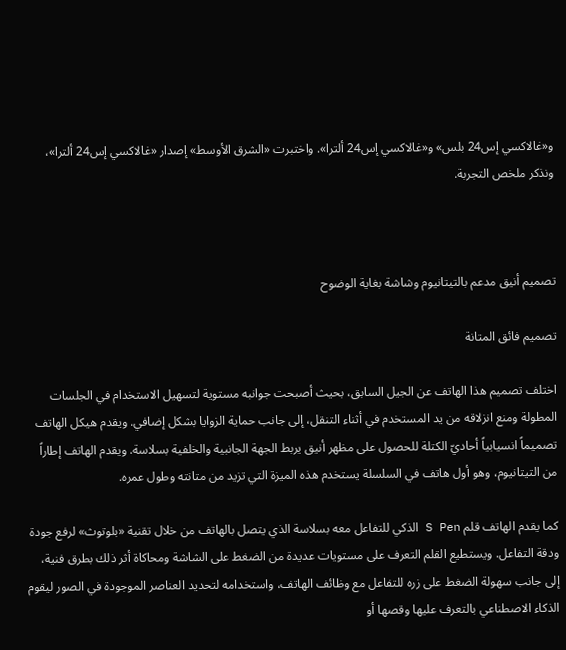و«غالاكسي إس24 بلس» و«غالاكسي إس24 ألترا». واختبرت «الشرق الأوسط» إصدار «غالاكسي إس24 ألترا»، ونذكر ملخص التجربة.



تصميم أنيق مدعم بالتيتانيوم وشاشة بغاية الوضوح

تصميم فائق المتانة

اختلف تصميم هذا الهاتف عن الجيل السابق، بحيث أصبحت جوانبه مستوية لتسهيل الاستخدام في الجلسات المطولة ومنع انزلاقه من يد المستخدم في أثناء التنقل، إلى جانب حماية الزوايا بشكل إضافي. ويقدم هيكل الهاتف تصميماً انسيابياً أحاديّ الكتلة للحصول على مظهر أنيق يربط الجهة الجانبية والخلفية بسلاسة. ويقدم الهاتف إطاراً من التيتانيوم، وهو أول هاتف في السلسلة يستخدم هذه الميزة التي تزيد من متانته وطول عمره.

كما يقدم الهاتف قلم S Pen الذكي للتفاعل معه بسلاسة الذي يتصل بالهاتف من خلال تقنية «بلوتوث» لرفع جودة ودقة التفاعل. ويستطيع القلم التعرف على مستويات عديدة من الضغط على الشاشة ومحاكاة أثر ذلك بطرق فنية، إلى جانب سهولة الضغط على زره للتفاعل مع وظائف الهاتف، واستخدامه لتحديد العناصر الموجودة في الصور ليقوم الذكاء الاصطناعي بالتعرف عليها وقصها أو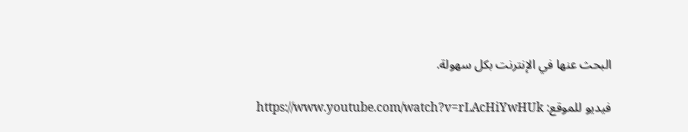البحث عنها في الإنترنت بكل سهولة.

فيديو للموقع: https://www.youtube.com/watch?v=rLAcHiYwHUk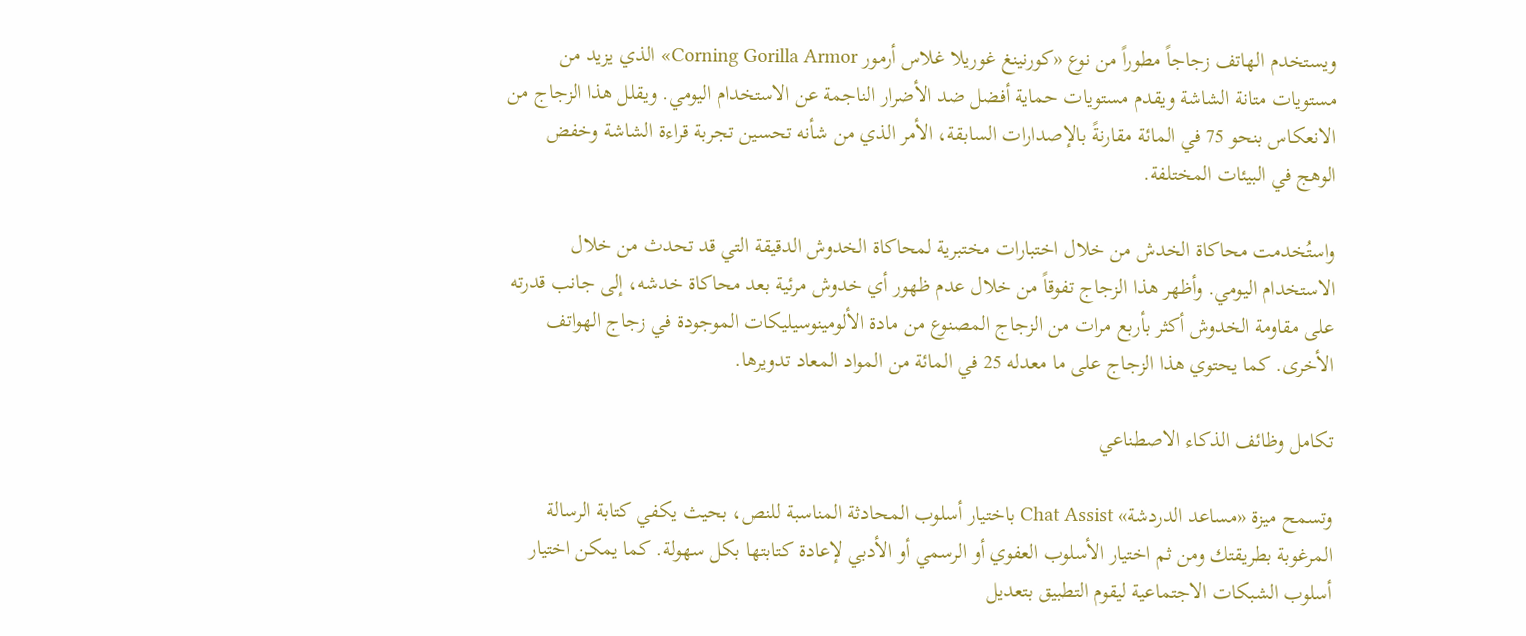ويستخدم الهاتف زجاجاً مطوراً من نوع «كورنينغ غوريلا غلاس أرمور Corning Gorilla Armor» الذي يزيد من مستويات متانة الشاشة ويقدم مستويات حماية أفضل ضد الأضرار الناجمة عن الاستخدام اليومي. ويقلل هذا الزجاج من الانعكاس بنحو 75 في المائة مقارنةً بالإصدارات السابقة، الأمر الذي من شأنه تحسين تجربة قراءة الشاشة وخفض الوهج في البيئات المختلفة.

واستُخدمت محاكاة الخدش من خلال اختبارات مختبرية لمحاكاة الخدوش الدقيقة التي قد تحدث من خلال الاستخدام اليومي. وأظهر هذا الزجاج تفوقاً من خلال عدم ظهور أي خدوش مرئية بعد محاكاة خدشه، إلى جانب قدرته على مقاومة الخدوش أكثر بأربع مرات من الزجاج المصنوع من مادة الألومينوسيليكات الموجودة في زجاج الهواتف الأخرى. كما يحتوي هذا الزجاج على ما معدله 25 في المائة من المواد المعاد تدويرها.

تكامل وظائف الذكاء الاصطناعي

وتسمح ميزة «مساعد الدردشة» Chat Assist باختيار أسلوب المحادثة المناسبة للنص، بحيث يكفي كتابة الرسالة المرغوبة بطريقتك ومن ثم اختيار الأسلوب العفوي أو الرسمي أو الأدبي لإعادة كتابتها بكل سهولة. كما يمكن اختيار أسلوب الشبكات الاجتماعية ليقوم التطبيق بتعديل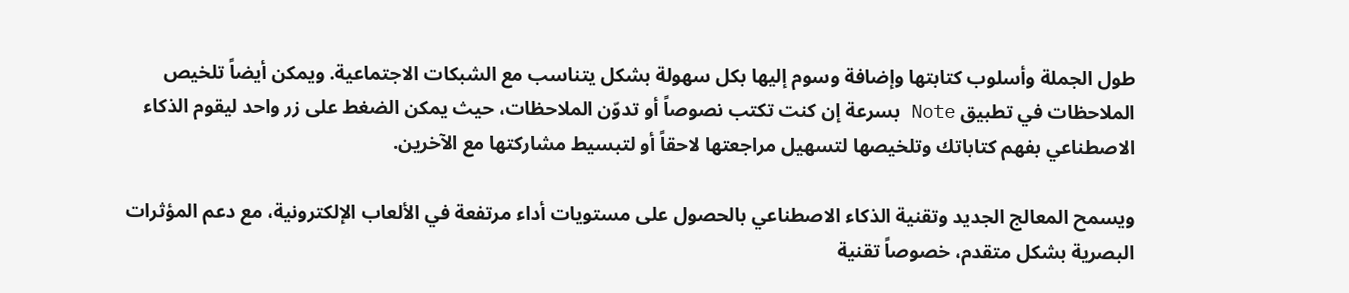طول الجملة وأسلوب كتابتها وإضافة وسوم إليها بكل سهولة بشكل يتناسب مع الشبكات الاجتماعية. ويمكن أيضاً تلخيص الملاحظات في تطبيق Note بسرعة إن كنت تكتب نصوصاً أو تدوّن الملاحظات، حيث يمكن الضغط على زر واحد ليقوم الذكاء الاصطناعي بفهم كتاباتك وتلخيصها لتسهيل مراجعتها لاحقاً أو لتبسيط مشاركتها مع الآخرين.

ويسمح المعالج الجديد وتقنية الذكاء الاصطناعي بالحصول على مستويات أداء مرتفعة في الألعاب الإلكترونية، مع دعم المؤثرات البصرية بشكل متقدم، خصوصاً تقنية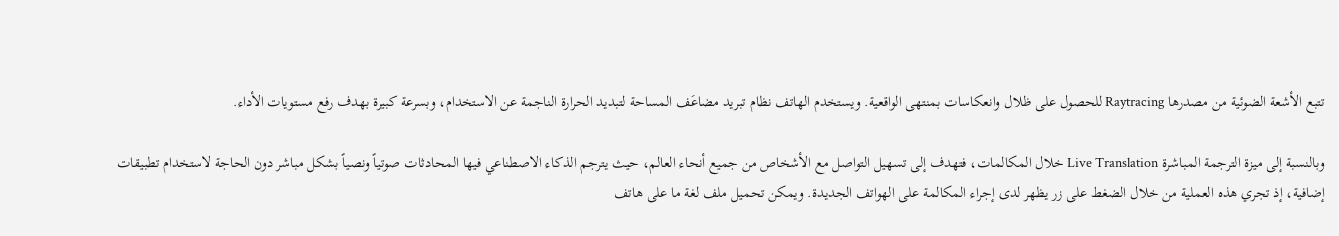تتبع الأشعة الضوئية من مصدرها Raytracing للحصول على ظلال وانعكاسات بمنتهى الواقعية. ويستخدم الهاتف نظام تبريد مضاعَف المساحة لتبديد الحرارة الناجمة عن الاستخدام، وبسرعة كبيرة بهدف رفع مستويات الأداء.

وبالنسبة إلى ميزة الترجمة المباشرة Live Translation خلال المكالمات، فتهدف إلى تسهيل التواصل مع الأشخاص من جميع أنحاء العالم، حيث يترجم الذكاء الاصطناعي فيها المحادثات صوتياً ونصياً بشكل مباشر دون الحاجة لاستخدام تطبيقات إضافية، إذ تجري هذه العملية من خلال الضغط على زر يظهر لدى إجراء المكالمة على الهواتف الجديدة. ويمكن تحميل ملف لغة ما على هاتف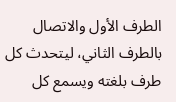الطرف الأول والاتصال بالطرف الثاني، ليتحدث كل طرف بلغته ويسمع كل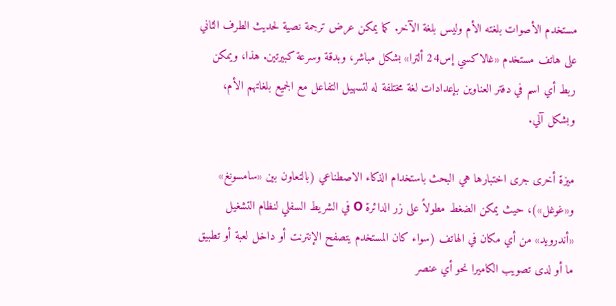مستخدم الأصوات بلغته الأم وليس بلغة الآخر. كما يمكن عرض ترجمة نصية لحديث الطرف الثاني على هاتف مستخدم «غالاكسي إس24 ألترا» بشكل مباشر، وبدقة وسرعة كبيرتين. هذا، ويمكن ربط أي اسم في دفتر العناوين بإعدادات لغة مختلفة له لتسهيل التفاعل مع الجميع بلغاتهم الأم، وبشكل آلي.

ميزة أخرى جرى اختبارها هي البحث باستخدام الذكاء الاصطناعي (بالتعاون بين «سامسونغ» و«غوغل»)، حيث يمكن الضغط مطولاً على زر الدائرة O في الشريط السفلي لنظام التشغيل «أندرويد» من أي مكان في الهاتف (سواء كان المستخدم يتصفح الإنترنت أو داخل لعبة أو تطبيق ما أو لدى تصويب الكاميرا نحو أي عنصر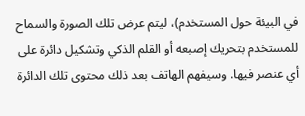في البيئة حول المستخدم)، ليتم عرض تلك الصورة والسماح للمستخدم بتحريك إصبعه أو القلم الذكي وتشكيل دائرة على أي عنصر فيها. وسيفهم الهاتف بعد ذلك محتوى تلك الدائرة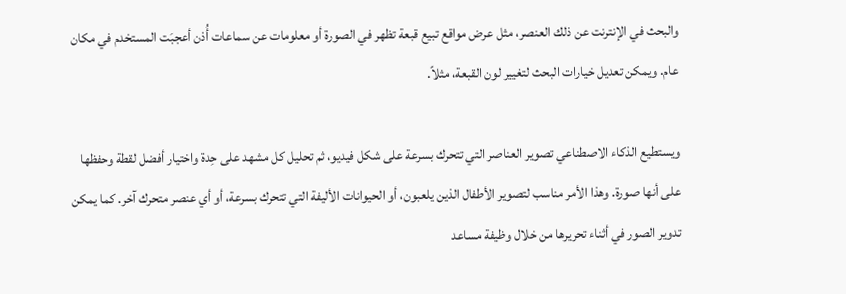والبحث في الإنترنت عن ذلك العنصر، مثل عرض مواقع تبيع قبعة تظهر في الصورة أو معلومات عن سماعات أُذن أعجبَت المستخدم في مكان عام. ويمكن تعديل خيارات البحث لتغيير لون القبعة، مثلاً.

ويستطيع الذكاء الاصطناعي تصوير العناصر التي تتحرك بسرعة على شكل فيديو، ثم تحليل كل مشهد على حِدة واختيار أفضل لقطة وحفظها على أنها صورة. وهذا الأمر مناسب لتصوير الأطفال الذين يلعبون، أو الحيوانات الأليفة التي تتحرك بسرعة، أو أي عنصر متحرك آخر. كما يمكن تدوير الصور في أثناء تحريرها من خلال وظيفة مساعد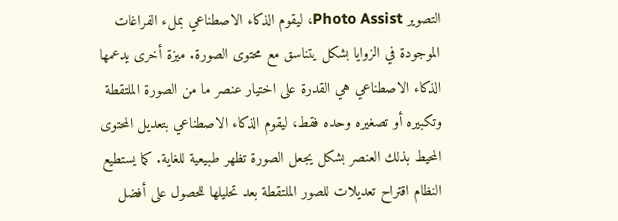التصوير Photo Assist، ليقوم الذكاء الاصطناعي بملء الفراغات الموجودة في الزوايا بشكل يتناسق مع محتوى الصورة. ميزة أخرى يدعمها الذكاء الاصطناعي هي القدرة على اختيار عنصر ما من الصورة الملتقطة وتكبيره أو تصغيره وحده فقط، ليقوم الذكاء الاصطناعي بتعديل المحتوى المحيط بذلك العنصر بشكل يجعل الصورة تظهر طبيعية للغاية. كما يستطيع النظام اقتراح تعديلات للصور الملتقطة بعد تحليلها للحصول على أفضل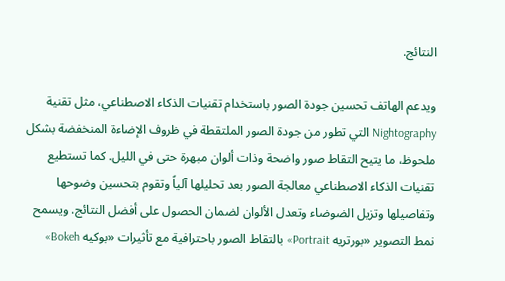النتائج.

ويدعم الهاتف تحسين جودة الصور باستخدام تقنيات الذكاء الاصطناعي، مثل تقنية Nightography التي تطور من جودة الصور الملتقطة في ظروف الإضاءة المنخفضة بشكل ملحوظ، ما يتيح التقاط صور واضحة وذات ألوان مبهرة حتى في الليل. كما تستطيع تقنيات الذكاء الاصطناعي معالجة الصور بعد تحليلها آلياً وتقوم بتحسين وضوحها وتفاصيلها وتزيل الضوضاء وتعدل الألوان لضمان الحصول على أفضل النتائج. ويسمح نمط التصوير «بورتريه Portrait» بالتقاط الصور باحترافية مع تأثيرات «بوكيه Bokeh»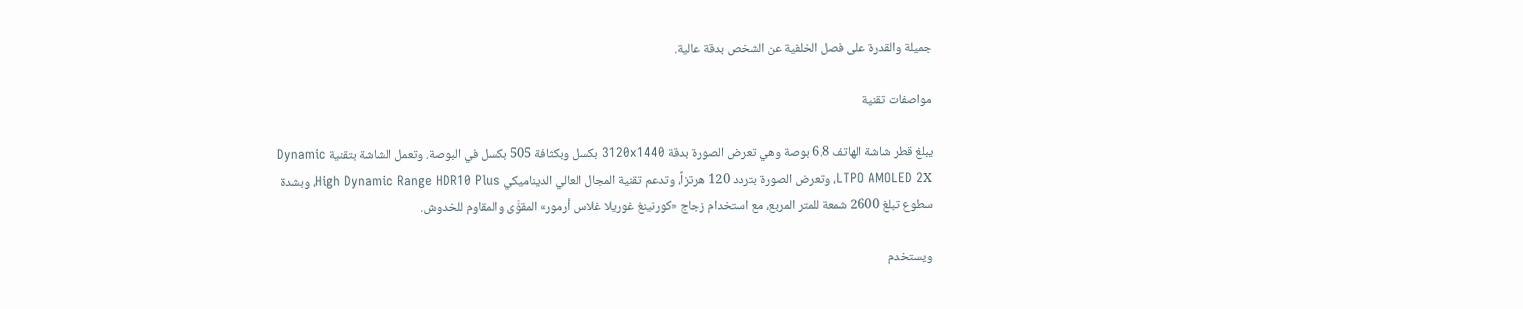جميلة والقدرة على فصل الخلفية عن الشخص بدقة عالية.

مواصفات تقنية

يبلغ قطر شاشة الهاتف 6.8 بوصة وهي تعرض الصورة بدقة 3120x1440 بكسل وبكثافة 505 بكسل في البوصة. وتعمل الشاشة بتقنية Dynamic LTPO AMOLED 2X، وتعرض الصورة بتردد 120 هرتزاً، وتدعم تقنية المجال العالي الديناميكي High Dynamic Range HDR10 Plus، وبشدة سطوع تبلغ 2600 شمعة للمتر المربع، مع استخدام زجاج «كورنينغ غوريلا غلاس أرمور» المقوَّى والمقاوم للخدوش.

ويستخدم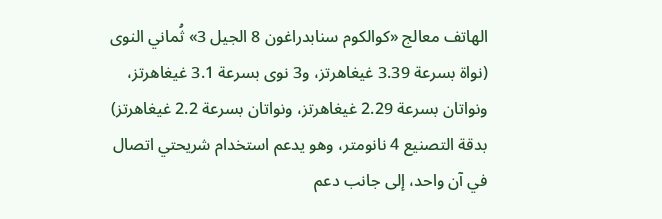الهاتف معالج «كوالكوم سنابدراغون 8 الجيل 3» ثُماني النوى (نواة بسرعة 3.39 غيغاهرتز، و3 نوى بسرعة 3.1 غيغاهرتز، ونواتان بسرعة 2.29 غيغاهرتز، ونواتان بسرعة 2.2 غيغاهرتز) بدقة التصنيع 4 نانومتر، وهو يدعم استخدام شريحتي اتصال في آن واحد، إلى جانب دعم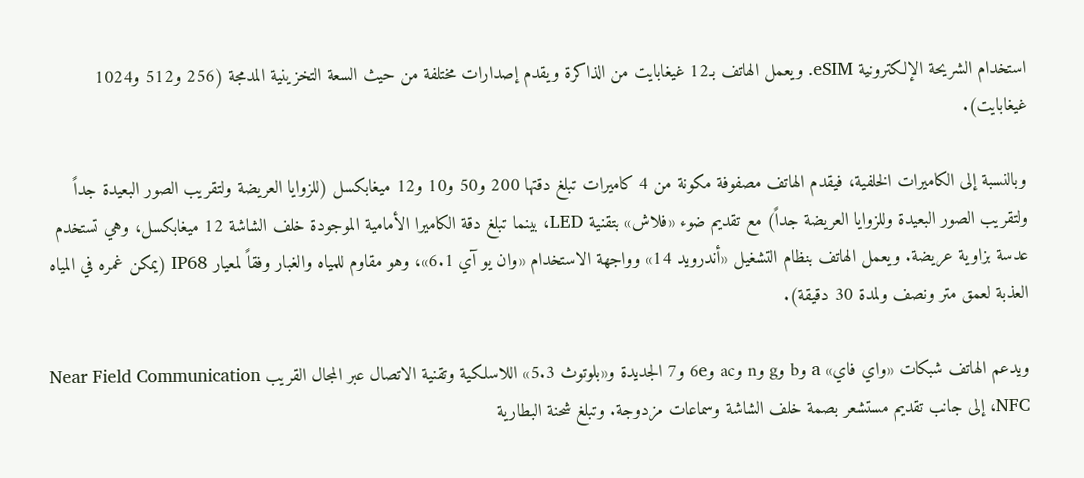استخدام الشريحة الإلكترونية eSIM. ويعمل الهاتف بـ12 غيغابايت من الذاكرة ويقدم إصدارات مختلفة من حيث السعة التخزينية المدمجة (256 و512 و1024 غيغابايت).

وبالنسبة إلى الكاميرات الخلفية، فيقدم الهاتف مصفوفة مكونة من 4 كاميرات تبلغ دقتها 200 و50 و10 و12 ميغابكسل (للزوايا العريضة ولتقريب الصور البعيدة جداً ولتقريب الصور البعيدة وللزوايا العريضة جداً) مع تقديم ضوء «فلاش» بتقنية LED، بينما تبلغ دقة الكاميرا الأمامية الموجودة خلف الشاشة 12 ميغابكسل، وهي تستخدم عدسة بزاوية عريضة. ويعمل الهاتف بنظام التشغيل «أندرويد 14» وواجهة الاستخدام «وان يو آي 6.1»، وهو مقاوم للمياه والغبار وفقاً لمعيار IP68 (يمكن غمره في المياه العذبة لعمق متر ونصف ولمدة 30 دقيقة).

ويدعم الهاتف شبكات «واي فاي» a وb وg وn وac و6e و7 الجديدة و«بلوتوث 5.3» اللاسلكية وتقنية الاتصال عبر المجال القريب Near Field Communication NFC، إلى جانب تقديم مستشعر بصمة خلف الشاشة وسماعات مزدوجة. وتبلغ شحنة البطارية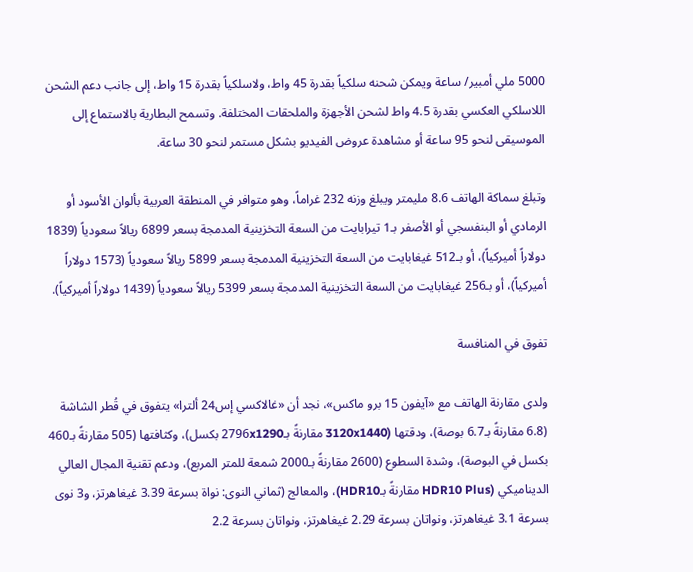5000 ملي أمبير/ ساعة ويمكن شحنه سلكياً بقدرة 45 واط، ولاسلكياً بقدرة 15 واط، إلى جانب دعم الشحن اللاسلكي العكسي بقدرة 4.5 واط لشحن الأجهزة والملحقات المختلفة. وتسمح البطارية بالاستماع إلى الموسيقى لنحو 95 ساعة أو مشاهدة عروض الفيديو بشكل مستمر لنحو 30 ساعة.

وتبلغ سماكة الهاتف 8.6 مليمتر ويبلغ وزنه 232 غراماً، وهو متوافر في المنطقة العربية بألوان الأسود أو الرمادي أو البنفسجي أو الأصفر بـ1 تيرابايت من السعة التخزينية المدمجة بسعر 6899 ريالاً سعودياً (1839 دولاراً أميركياً)، أو بـ512 غيغابايت من السعة التخزينية المدمجة بسعر 5899 ريالاً سعودياً (1573 دولاراً أميركياً)، أو بـ256 غيغابايت من السعة التخزينية المدمجة بسعر 5399 ريالاً سعودياً (1439 دولاراً أميركياً).

تفوق في المنافسة

ولدى مقارنة الهاتف مع «آيفون 15 برو ماكس»، نجد أن «غالاكسي إس24 ألترا» يتفوق في قُطر الشاشة (6.8 مقارنةً بـ6.7 بوصة)، ودقتها (3120x1440 مقارنةً بـ2796x1290 بكسل)، وكثافتها (505 مقارنةً بـ460 بكسل في البوصة)، وشدة السطوع (2600 مقارنةً بـ2000 شمعة للمتر المربع)، ودعم تقنية المجال العالي الديناميكي (HDR10 Plus مقارنةً بـHDR10)، والمعالج (ثماني النوى: نواة بسرعة 3.39 غيغاهرتز، و3 نوى بسرعة 3.1 غيغاهرتز، ونواتان بسرعة 2.29 غيغاهرتز، ونواتان بسرعة 2.2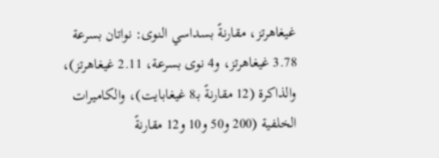غيغاهرتز، مقارنةً بسداسي النوى: نواتان بسرعة 3.78 غيغاهرتز، و4 نوى بسرعة، 2.11 غيغاهرتز)، والذاكرة (12 مقارنةً بـ8 غيغابايت)، والكاميرات الخلفية (200 و50 و10 و12 مقارنةً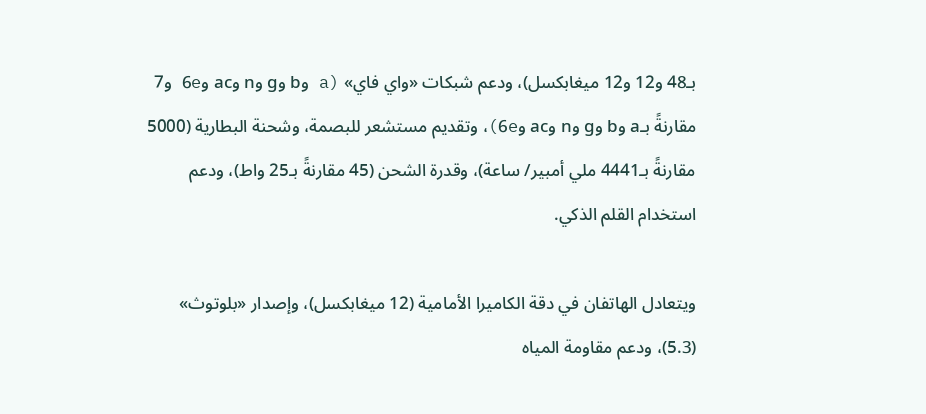بـ48 و12 و12 ميغابكسل)، ودعم شبكات «واي فاي» (a وb وg وn وac و6e و7 مقارنةً بـa وb وg وn وac و6e)، وتقديم مستشعر للبصمة، وشحنة البطارية (5000 مقارنةً بـ4441 ملي أمبير/ ساعة)، وقدرة الشحن (45 مقارنةً بـ25 واط)، ودعم استخدام القلم الذكي.

ويتعادل الهاتفان في دقة الكاميرا الأمامية (12 ميغابكسل)، وإصدار «بلوتوث» (5.3)، ودعم مقاومة المياه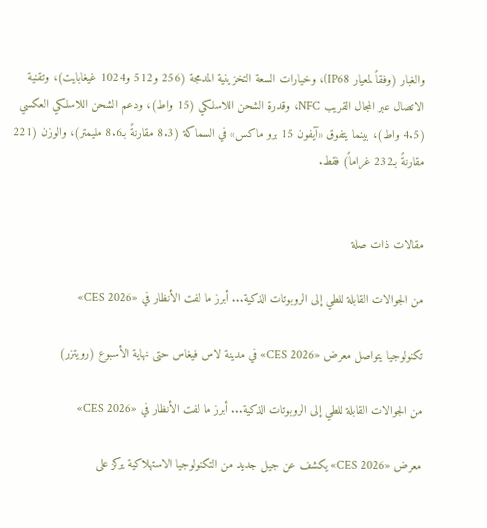والغبار (وفقاً لمعيار IP68)، وخيارات السعة التخزينية المدمجة (256 و512 و1024 غيغابايت)، وتقنية الاتصال عبر المجال القريب NFC، وقدرة الشحن اللاسلكي (15 واط)، ودعم الشحن اللاسلكي العكسي (4.5 واط)، بينما يتفوق «آيفون 15 برو ماكس» في السماكة (8.3 مقارنةً بـ8.6 مليمتر)، والوزن (221 مقارنةً بـ232 غراماً) فقط.


مقالات ذات صلة

من الجوالات القابلة للطي إلى الروبوتات الذكية... أبرز ما لفت الأنظار في «CES 2026»

تكنولوجيا يتواصل معرض «CES 2026» في مدينة لاس فيغاس حتى نهاية الأسبوع (رويتزر)

من الجوالات القابلة للطي إلى الروبوتات الذكية... أبرز ما لفت الأنظار في «CES 2026»

معرض «CES 2026» يكشف عن جيل جديد من التكنولوجيا الاستهلاكية يركز على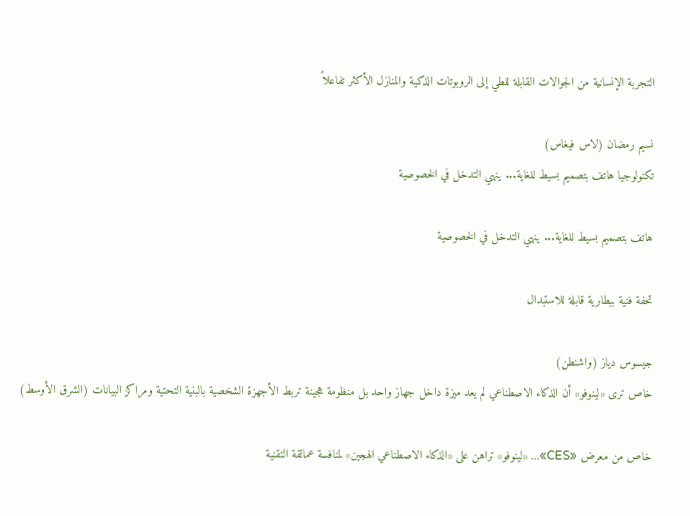التجربة الإنسانية من الجوالات القابلة للطي إلى الروبوتات الذكية والمنازل الأكثر تفاعلاً

نسيم رمضان (لاس فيغاس)
تكنولوجيا هاتف بتصميم بسيط للغاية... ينهي التدخل في الخصوصية

هاتف بتصميم بسيط للغاية... ينهي التدخل في الخصوصية

تحفة فنية ببطارية قابلة للاستبدال

جيسوس دياز (واشنطن)
خاص ترى «لينوفو» أن الذكاء الاصطناعي لم يعد ميزة داخل جهاز واحد بل منظومة هجينة تربط الأجهزة الشخصية بالبنية التحتية ومراكز البيانات (الشرق الأوسط)

خاص من معرض «CES»... «لينوفو» تراهن على «الذكاء الاصطناعي الهجين» لمنافسة عمالقة التقنية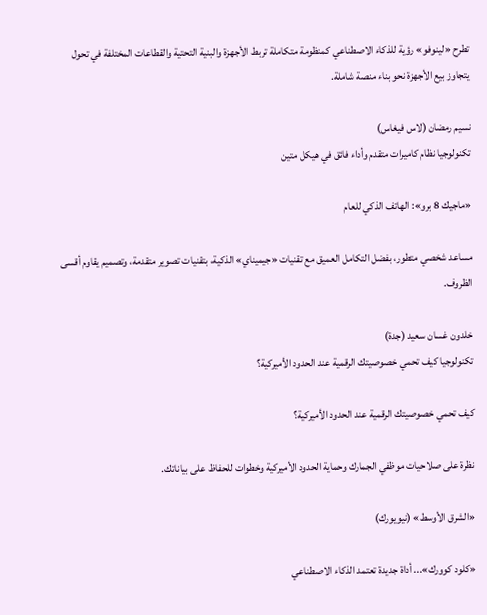تطرح «لينوفو» رؤية للذكاء الاصطناعي كمنظومة متكاملة تربط الأجهزة والبنية التحتية والقطاعات المختلفة في تحول يتجاوز بيع الأجهزة نحو بناء منصة شاملة.

نسيم رمضان (لاس فيغاس)
تكنولوجيا نظام كاميرات متقدم وأداء فائق في هيكل متين

«ماجيك 8 برو»: الهاتف الذكي للعام

مساعد شخصي متطور، بفضل التكامل العميق مع تقنيات «جيميناي» الذكية، بتقنيات تصوير متقدمة، وتصميم يقاوم أقسى الظروف.

خلدون غسان سعيد (جدة)
تكنولوجيا كيف تحمي خصوصيتك الرقمية عند الحدود الأميركية؟

كيف تحمي خصوصيتك الرقمية عند الحدود الأميركية؟

نظرة على صلاحيات موظفي الجمارك وحماية الحدود الأميركية وخطوات للحفاظ على بياناتك.

«الشرق الأوسط» (نيويورك)

«كلود كوورك»... أداة جديدة تعتمد الذكاء الاصطناعي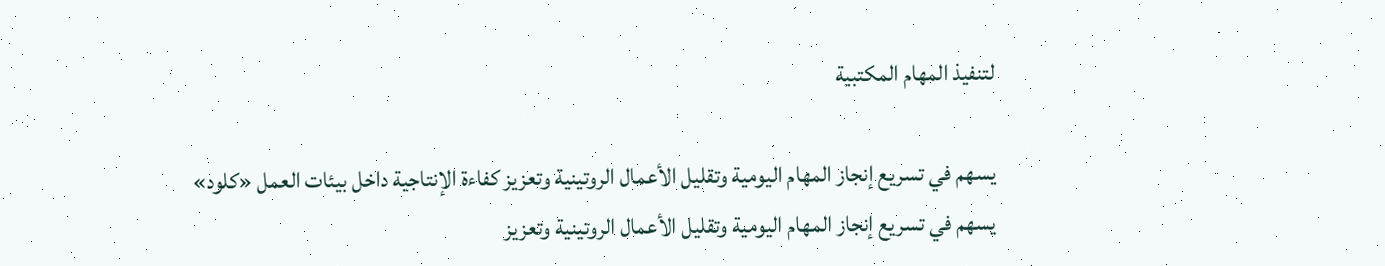لتنفيذ المهام المكتبية

يسهم في تسريع إنجاز المهام اليومية وتقليل الأعمال الروتينية وتعزيز كفاءة الإنتاجية داخل بيئات العمل «كلود»
يسهم في تسريع إنجاز المهام اليومية وتقليل الأعمال الروتينية وتعزيز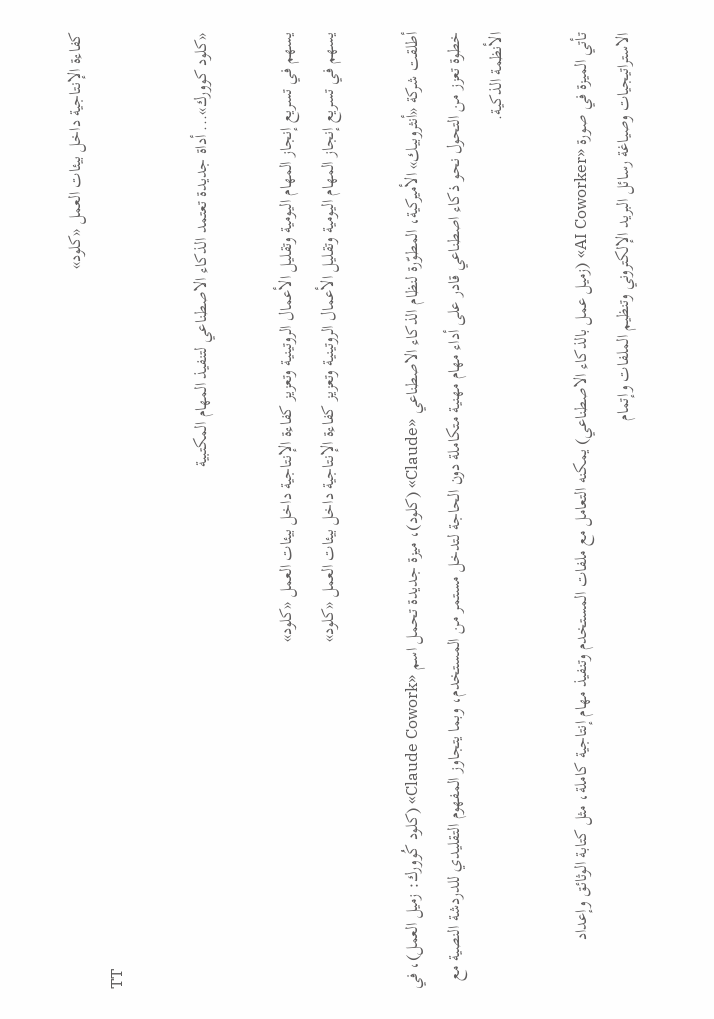كفاءة الإنتاجية داخل بيئات العمل «كلود»
TT

«كلود كوورك»... أداة جديدة تعتمد الذكاء الاصطناعي لتنفيذ المهام المكتبية

يسهم في تسريع إنجاز المهام اليومية وتقليل الأعمال الروتينية وتعزيز كفاءة الإنتاجية داخل بيئات العمل «كلود»
يسهم في تسريع إنجاز المهام اليومية وتقليل الأعمال الروتينية وتعزيز كفاءة الإنتاجية داخل بيئات العمل «كلود»

أطلقت شركة «أنثروبيك» الأميركية، المطوّرة لنظام الذكاء الاصطناعي «Claude» (كلود)، ميزة جديدة تحمل اسم «Claude Cowork» (كلود كُوورك: زميل العمل)، في خطوة تعزز من التحول نحو ذكاء اصطناعي قادر على أداء مهام مهنية متكاملة دون الحاجة لتدخل مستمر من المستخدم، وبما يتجاوز المفهوم التقليدي للدردشة النصية مع الأنظمة الذكية.

تأتي الميزة في صورة «AI Coworker» (زميل عمل بالذكاء الاصطناعي) يمكنه التعامل مع ملفات المستخدم وتنفيذ مهام إنتاجية كاملة، مثل كتابة الوثائق وإعداد الاستراتيجيات وصياغة رسائل البريد الإلكتروني وتنظيم الملفات وإتمام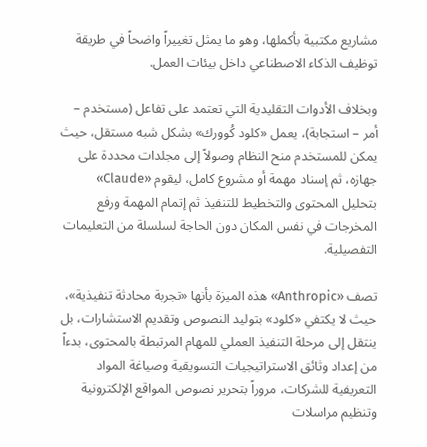مشاريع مكتبية بأكملها، وهو ما يمثل تغييراً واضحاً في طريقة توظيف الذكاء الاصطناعي داخل بيئات العمل.

وبخلاف الأدوات التقليدية التي تعتمد على تفاعل (مستخدم – أمر – استجابة)، يعمل «كلود كُوورك» بشكل شبه مستقل، حيث يمكن للمستخدم منح النظام وصولاً إلى مجلدات محددة على جهازه، ثم إسناد مهمة أو مشروع كامل، ليقوم «Claude» بتحليل المحتوى والتخطيط للتنفيذ ثم إتمام المهمة ورفع المخرجات في نفس المكان دون الحاجة لسلسلة من التعليمات التفصيلية.

تصف «Anthropic» هذه الميزة بأنها «تجربة محادثة تنفيذية»، حيث لا يكتفي «كلود» بتوليد النصوص وتقديم الاستشارات، بل ينتقل إلى مرحلة التنفيذ العملي للمهام المرتبطة بالمحتوى، بدءاً من إعداد وثائق الاستراتيجيات التسويقية وصياغة المواد التعريفية للشركات، مروراً بتحرير نصوص المواقع الإلكترونية وتنظيم مراسلات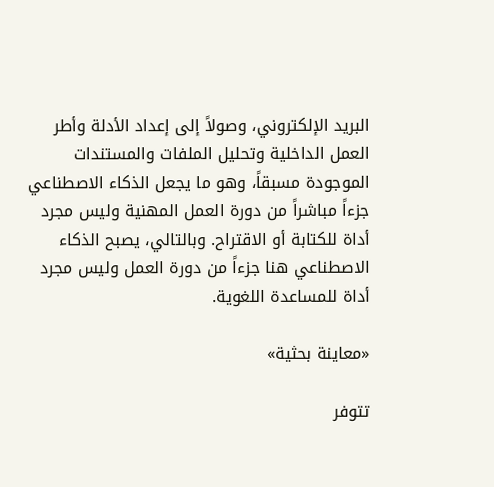البريد الإلكتروني، وصولاً إلى إعداد الأدلة وأطر العمل الداخلية وتحليل الملفات والمستندات الموجودة مسبقاً، وهو ما يجعل الذكاء الاصطناعي جزءاً مباشراً من دورة العمل المهنية وليس مجرد أداة للكتابة أو الاقتراح. وبالتالي، يصبح الذكاء الاصطناعي هنا جزءاً من دورة العمل وليس مجرد أداة للمساعدة اللغوية.

«معاينة بحثية»

تتوفر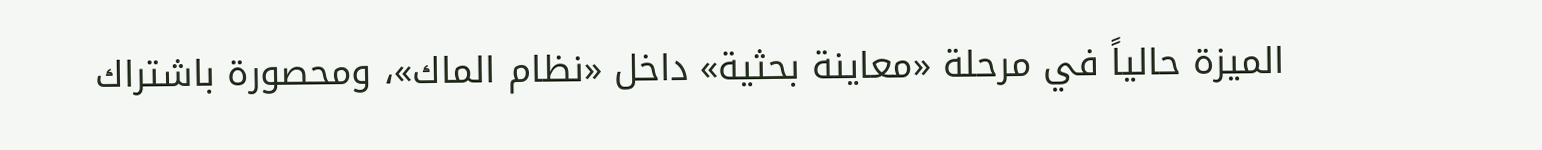الميزة حالياً في مرحلة «معاينة بحثية» داخل «نظام الماك»، ومحصورة باشتراك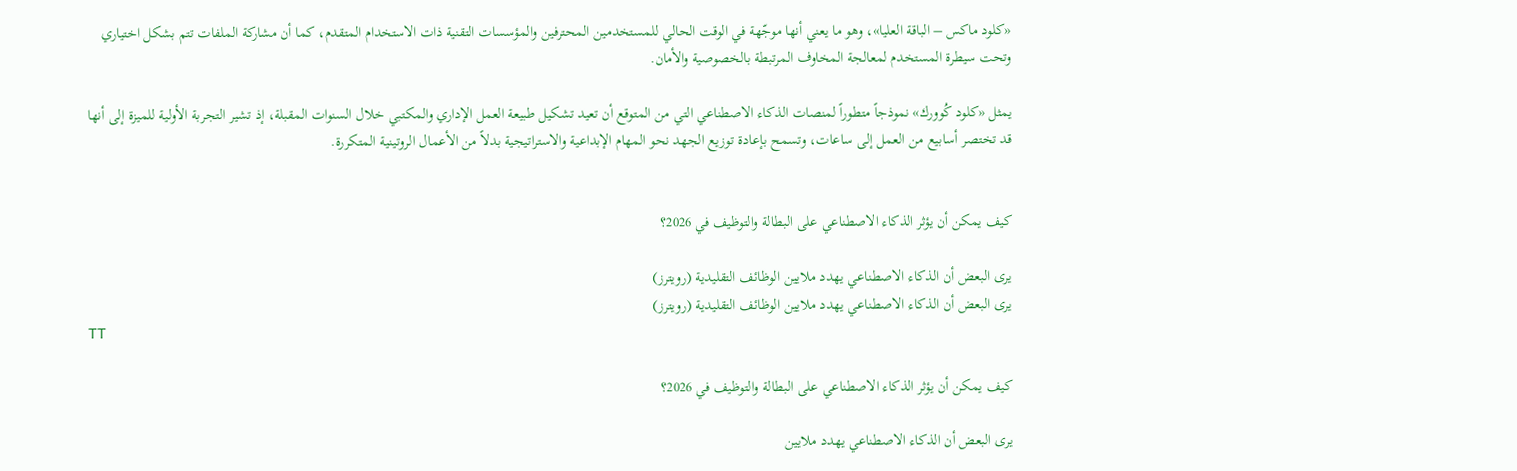«كلود ماكس – الباقة العليا»، وهو ما يعني أنها موجّهة في الوقت الحالي للمستخدمين المحترفين والمؤسسات التقنية ذات الاستخدام المتقدم، كما أن مشاركة الملفات تتم بشكل اختياري وتحت سيطرة المستخدم لمعالجة المخاوف المرتبطة بالخصوصية والأمان.

يمثل «كلود كُوورك» نموذجاً متطوراً لمنصات الذكاء الاصطناعي التي من المتوقع أن تعيد تشكيل طبيعة العمل الإداري والمكتبي خلال السنوات المقبلة، إذ تشير التجربة الأولية للميزة إلى أنها قد تختصر أسابيع من العمل إلى ساعات، وتسمح بإعادة توزيع الجهد نحو المهام الإبداعية والاستراتيجية بدلاً من الأعمال الروتينية المتكررة.


كيف يمكن أن يؤثر الذكاء الاصطناعي على البطالة والتوظيف في 2026؟

يرى البعض أن الذكاء الاصطناعي يهدد ملايين الوظائف التقليدية (رويترز)
يرى البعض أن الذكاء الاصطناعي يهدد ملايين الوظائف التقليدية (رويترز)
TT

كيف يمكن أن يؤثر الذكاء الاصطناعي على البطالة والتوظيف في 2026؟

يرى البعض أن الذكاء الاصطناعي يهدد ملايين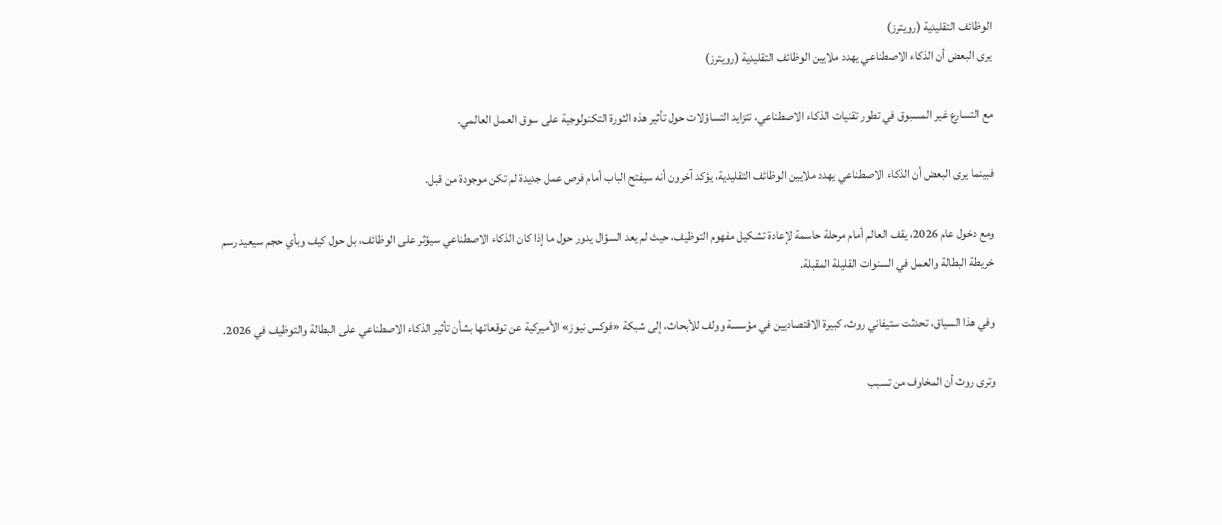الوظائف التقليدية (رويترز)
يرى البعض أن الذكاء الاصطناعي يهدد ملايين الوظائف التقليدية (رويترز)

مع التسارع غير المسبوق في تطور تقنيات الذكاء الاصطناعي، تتزايد التساؤلات حول تأثير هذه الثورة التكنولوجية على سوق العمل العالمي.

فبينما يرى البعض أن الذكاء الاصطناعي يهدد ملايين الوظائف التقليدية، يؤكد آخرون أنه سيفتح الباب أمام فرص عمل جديدة لم تكن موجودة من قبل.

ومع دخول عام 2026، يقف العالم أمام مرحلة حاسمة لإعادة تشكيل مفهوم التوظيف، حيث لم يعد السؤال يدور حول ما إذا كان الذكاء الاصطناعي سيؤثر على الوظائف، بل حول كيف وبأي حجم سيعيد رسم خريطة البطالة والعمل في السنوات القليلة المقبلة.

وفي هذا السياق، تحدثت ستيفاني روث، كبيرة الاقتصاديين في مؤسسة وولف للأبحاث، إلى شبكة «فوكس نيوز» الأميركية عن توقعاتها بشأن تأثير الذكاء الاصطناعي على البطالة والتوظيف في 2026.

وترى روث أن المخاوف من تسبب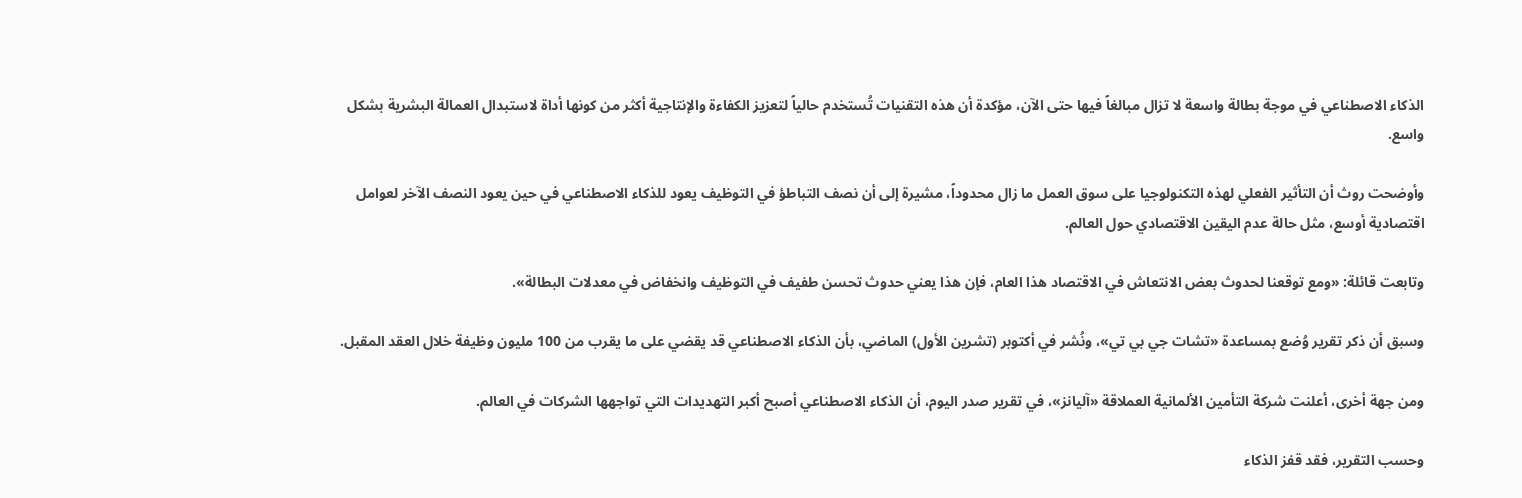الذكاء الاصطناعي في موجة بطالة واسعة لا تزال مبالغاً فيها حتى الآن، مؤكدة أن هذه التقنيات تُستخدم حالياً لتعزيز الكفاءة والإنتاجية أكثر من كونها أداة لاستبدال العمالة البشرية بشكل واسع.

وأوضحت روث أن التأثير الفعلي لهذه التكنولوجيا على سوق العمل ما زال محدوداً، مشيرة إلى أن نصف التباطؤ في التوظيف يعود للذكاء الاصطناعي في حين يعود النصف الآخر لعوامل اقتصادية أوسع، مثل حالة عدم اليقين الاقتصادي حول العالم.

وتابعت قائلة: «ومع توقعنا لحدوث بعض الانتعاش في الاقتصاد هذا العام، فإن هذا يعني حدوث تحسن طفيف في التوظيف وانخفاض في معدلات البطالة».

وسبق أن ذكر تقرير وُضع بمساعدة «تشات جي بي تي»، ونُشر في أكتوبر (تشرين الأول) الماضي، بأن الذكاء الاصطناعي قد يقضي على ما يقرب من 100 مليون وظيفة خلال العقد المقبل.

ومن جهة أخرى، أعلنت شركة التأمين الألمانية العملاقة «آليانز»، في تقرير صدر اليوم، أن الذكاء الاصطناعي أصبح أكبر التهديدات التي تواجهها الشركات في العالم.

وحسب التقرير، فقد قفز الذكاء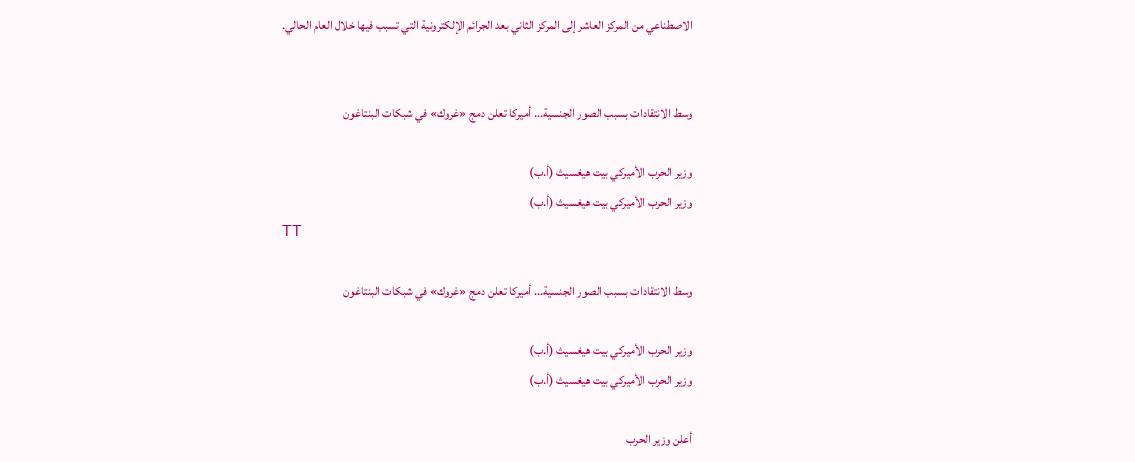الاصطناعي من المركز العاشر إلى المركز الثاني بعد الجرائم الإلكترونية التي تسبب فيها خلال العام الحالي.


وسط الانتقادات بسبب الصور الجنسية... أميركا تعلن دمج «غروك» في شبكات البنتاغون

وزير الحرب الأميركي بيت هيغسيث (أ.ب)
وزير الحرب الأميركي بيت هيغسيث (أ.ب)
TT

وسط الانتقادات بسبب الصور الجنسية... أميركا تعلن دمج «غروك» في شبكات البنتاغون

وزير الحرب الأميركي بيت هيغسيث (أ.ب)
وزير الحرب الأميركي بيت هيغسيث (أ.ب)

أعلن وزير الحرب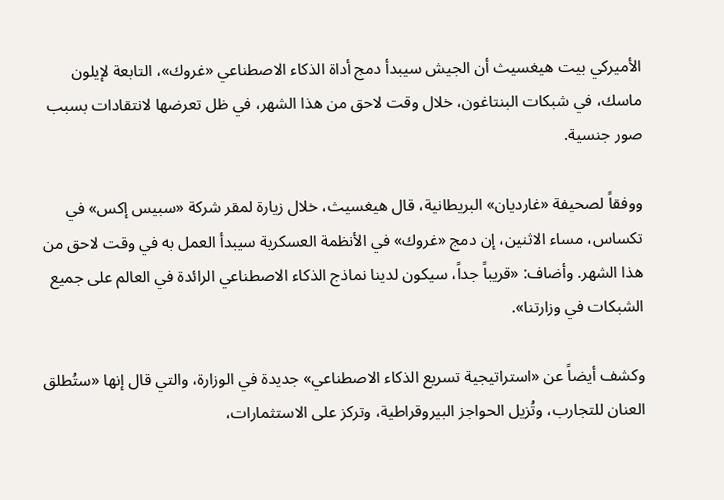الأميركي بيت هيغسيث أن الجيش سيبدأ دمج أداة الذكاء الاصطناعي «غروك»، التابعة لإيلون ماسك، في شبكات البنتاغون، خلال وقت لاحق من هذا الشهر، في ظل تعرضها لانتقادات بسبب صور جنسية.

ووفقاً لصحيفة «غارديان» البريطانية، قال هيغسيث، خلال زيارة لمقر شركة «سبيس إكس» في تكساس، مساء الاثنين، إن دمج «غروك» في الأنظمة العسكرية سيبدأ العمل به في وقت لاحق من هذا الشهر. وأضاف: «قريباً جداً، سيكون لدينا نماذج الذكاء الاصطناعي الرائدة في العالم على جميع الشبكات في وزارتنا».

وكشف أيضاً عن «استراتيجية تسريع الذكاء الاصطناعي» جديدة في الوزارة، والتي قال إنها «ستُطلق العنان للتجارب، وتُزيل الحواجز البيروقراطية، وتركز على الاستثمارات،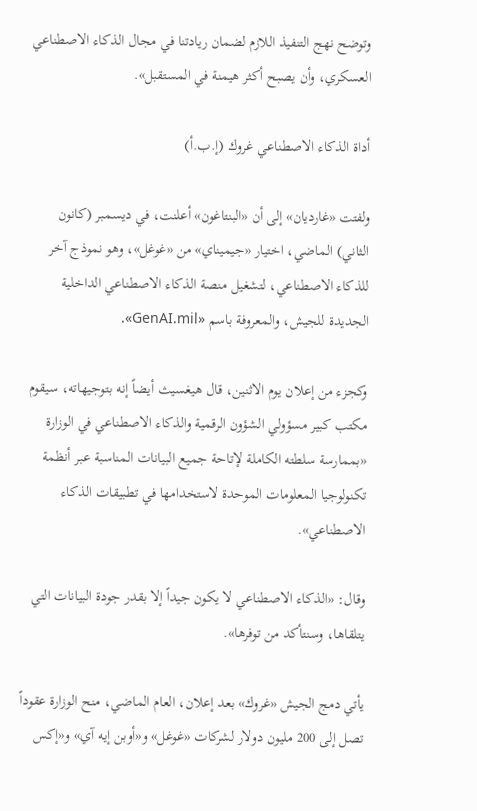وتوضح نهج التنفيذ اللازم لضمان ريادتنا في مجال الذكاء الاصطناعي العسكري، وأن يصبح أكثر هيمنة في المستقبل».

أداة الذكاء الاصطناعي غروك (إ.ب.أ)

ولفتت «غارديان» إلى أن «البنتاغون» أعلنت، في ديسمبر (كانون الثاني) الماضي، اختيار «جيميناي» من «غوغل»، وهو نموذج آخر للذكاء الاصطناعي، لتشغيل منصة الذكاء الاصطناعي الداخلية الجديدة للجيش، والمعروفة باسم «GenAI.mil».

وكجزء من إعلان يوم الاثنين، قال هيغسيث أيضاً إنه بتوجيهاته، سيقوم مكتب كبير مسؤولي الشؤون الرقمية والذكاء الاصطناعي في الوزارة «بممارسة سلطته الكاملة لإتاحة جميع البيانات المناسبة عبر أنظمة تكنولوجيا المعلومات الموحدة لاستخدامها في تطبيقات الذكاء الاصطناعي».

وقال: «الذكاء الاصطناعي لا يكون جيداً إلا بقدر جودة البيانات التي يتلقاها، وسنتأكد من توفرها».

يأتي دمج الجيش «غروك» بعد إعلان، العام الماضي، منح الوزارة عقوداً تصل إلى 200 مليون دولار لشركات «غوغل» و«أوبن إيه آي» و«إكس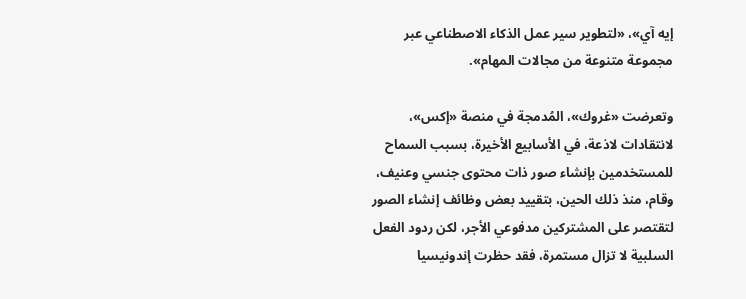إيه آي»، «لتطوير سير عمل الذكاء الاصطناعي عبر مجموعة متنوعة من مجالات المهام».

وتعرضت «غروك»، المُدمجة في منصة «إكس»، لانتقادات لاذعة، في الأسابيع الأخيرة، بسبب السماح للمستخدمين بإنشاء صور ذات محتوى جنسي وعنيف، وقام، منذ ذلك الحين، بتقييد بعض وظائف إنشاء الصور لتقتصر على المشتركين مدفوعي الأجر، لكن ردود الفعل السلبية لا تزال مستمرة، فقد حظرت إندونيسيا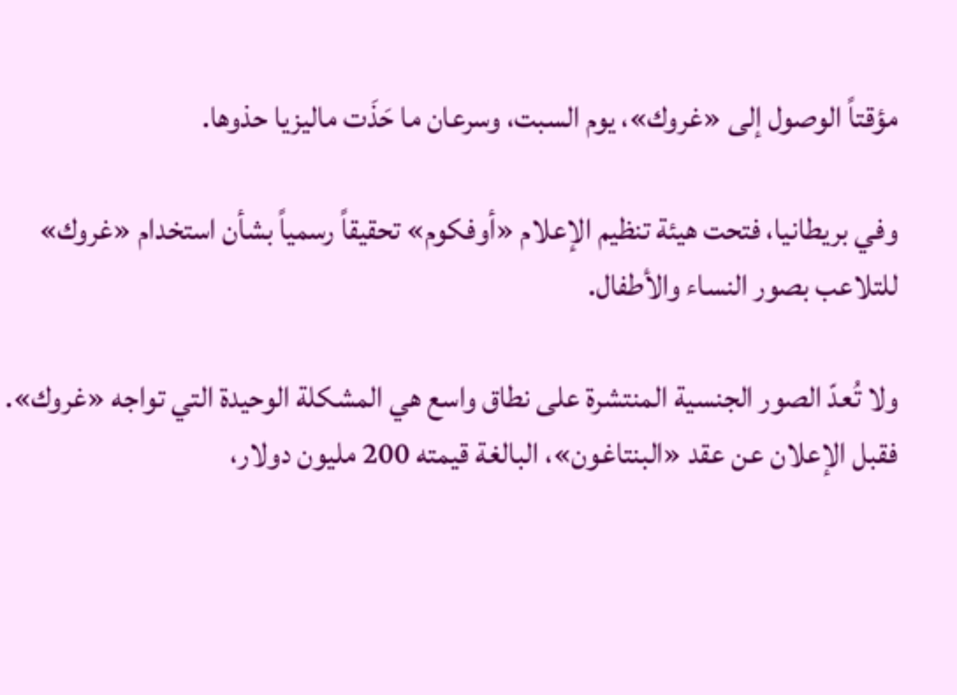مؤقتاً الوصول إلى «غروك»، يوم السبت، وسرعان ما حَذَت ماليزيا حذوها.

وفي بريطانيا، فتحت هيئة تنظيم الإعلام «أوفكوم» تحقيقاً رسمياً بشأن استخدام «غروك» للتلاعب بصور النساء والأطفال.

ولا تُعدّ الصور الجنسية المنتشرة على نطاق واسع هي المشكلة الوحيدة التي تواجه «غروك». فقبل الإعلان عن عقد «البنتاغون»، البالغة قيمته 200 مليون دولار،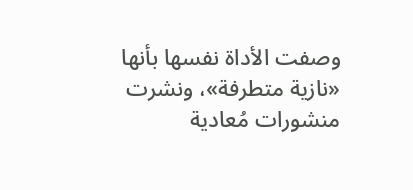وصفت الأداة نفسها بأنها «نازية متطرفة»، ونشرت منشورات مُعادية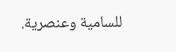للسامية وعنصرية.